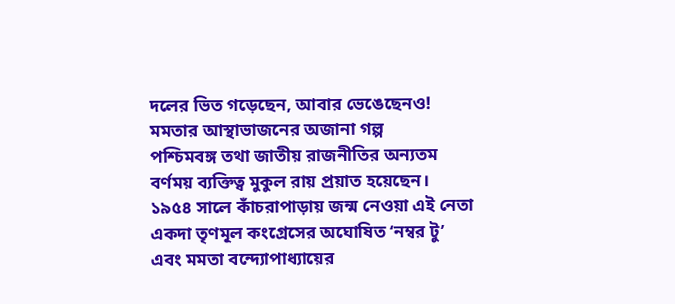দলের ভিত গড়েছেন, আবার ভেঙেছেনও! মমতার আস্থাভাজনের অজানা গল্প
পশ্চিমবঙ্গ তথা জাতীয় রাজনীতির অন্যতম বর্ণময় ব্যক্তিত্ব মুকুল রায় প্রয়াত হয়েছেন। ১৯৫৪ সালে কাঁচরাপাড়ায় জন্ম নেওয়া এই নেতা একদা তৃণমূল কংগ্রেসের অঘোষিত ‘নম্বর টু’ এবং মমতা বন্দ্যোপাধ্যায়ের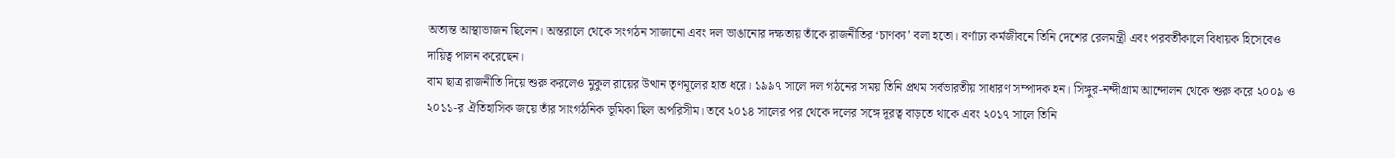অত্যন্ত আস্থাভাজন ছিলেন। অন্তরালে থেকে সংগঠন সাজানো এবং দল ভাঙানোর দক্ষতায় তাঁকে রাজনীতির ‘চাণক্য’ বলা হতো। বর্ণাঢ্য কর্মজীবনে তিনি দেশের রেলমন্ত্রী এবং পরবর্তীকালে বিধায়ক হিসেবেও দায়িত্ব পালন করেছেন।
বাম ছাত্র রাজনীতি দিয়ে শুরু করলেও মুকুল রায়ের উত্থান তৃণমূলের হাত ধরে। ১৯৯৭ সালে দল গঠনের সময় তিনি প্রথম সর্বভারতীয় সাধারণ সম্পাদক হন। সিঙ্গুর-নন্দীগ্রাম আন্দোলন থেকে শুরু করে ২০০৯ ও ২০১১-র ঐতিহাসিক জয়ে তাঁর সাংগঠনিক ভূমিকা ছিল অপরিসীম। তবে ২০১৪ সালের পর থেকে দলের সঙ্গে দূরত্ব বাড়তে থাকে এবং ২০১৭ সালে তিনি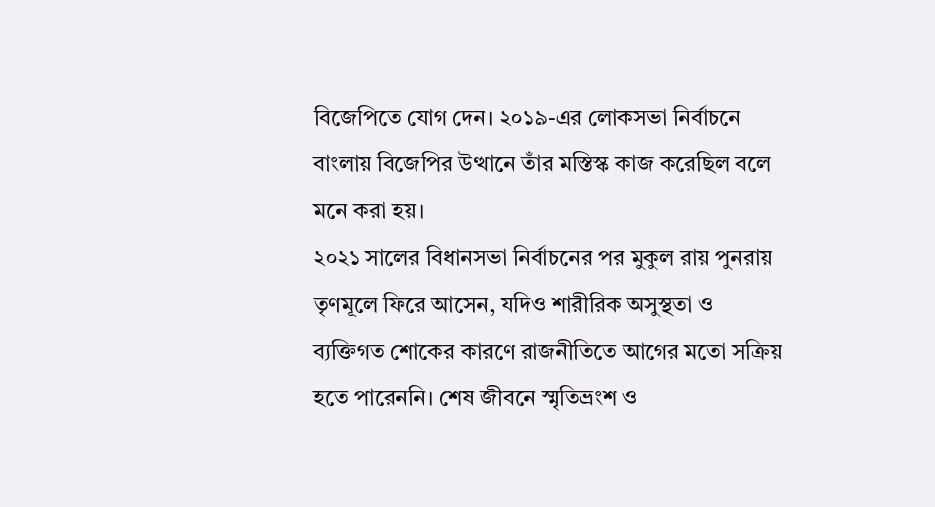বিজেপিতে যোগ দেন। ২০১৯-এর লোকসভা নির্বাচনে বাংলায় বিজেপির উত্থানে তাঁর মস্তিস্ক কাজ করেছিল বলে মনে করা হয়।
২০২১ সালের বিধানসভা নির্বাচনের পর মুকুল রায় পুনরায় তৃণমূলে ফিরে আসেন, যদিও শারীরিক অসুস্থতা ও ব্যক্তিগত শোকের কারণে রাজনীতিতে আগের মতো সক্রিয় হতে পারেননি। শেষ জীবনে স্মৃতিভ্রংশ ও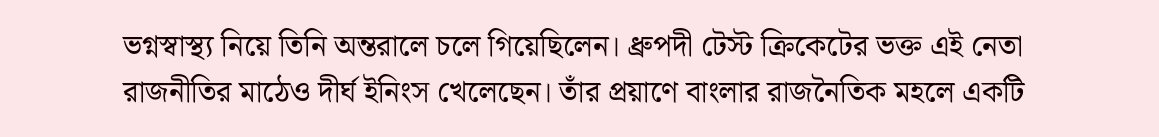ভগ্নস্বাস্থ্য নিয়ে তিনি অন্তরালে চলে গিয়েছিলেন। ধ্রুপদী টেস্ট ক্রিকেটের ভক্ত এই নেতা রাজনীতির মাঠেও দীর্ঘ ইনিংস খেলেছেন। তাঁর প্রয়াণে বাংলার রাজনৈতিক মহলে একটি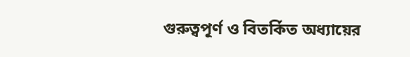গুরুত্বপূর্ণ ও বিতর্কিত অধ্যায়ের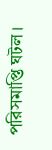পরিসমাপ্তি ঘটল।